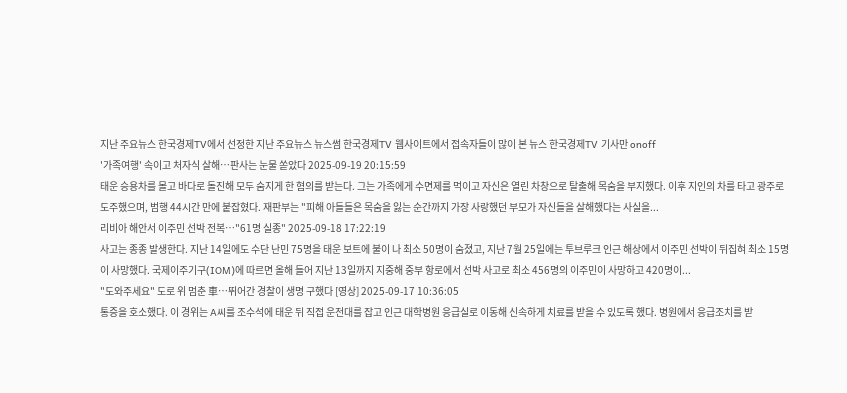지난 주요뉴스 한국경제TV에서 선정한 지난 주요뉴스 뉴스썸 한국경제TV 웹사이트에서 접속자들이 많이 본 뉴스 한국경제TV 기사만 onoff
'가족여행' 속이고 처자식 살해…판사는 눈물 쏟았다 2025-09-19 20:15:59
태운 승용차를 몰고 바다로 돌진해 모두 숨지게 한 혐의를 받는다. 그는 가족에게 수면제를 먹이고 자신은 열린 차창으로 탈출해 목숨을 부지했다. 이후 지인의 차를 타고 광주로 도주했으며, 범행 44시간 만에 붙잡혔다. 재판부는 "피해 아들들은 목숨을 잃는 순간까지 가장 사랑했던 부모가 자신들을 살해했다는 사실을...
리비아 해안서 이주민 선박 전복…"61명 실종" 2025-09-18 17:22:19
사고는 종종 발생한다. 지난 14일에도 수단 난민 75명을 태운 보트에 불이 나 최소 50명이 숨졌고, 지난 7월 25일에는 투브루크 인근 해상에서 이주민 선박이 뒤집혀 최소 15명이 사망했다. 국제이주기구(IOM)에 따르면 올해 들어 지난 13일까지 지중해 중부 항로에서 선박 사고로 최소 456명의 이주민이 사망하고 420명이...
"도와주세요" 도로 위 멈춘 車…뛰어간 경찰이 생명 구했다 [영상] 2025-09-17 10:36:05
통증을 호소했다. 이 경위는 A씨를 조수석에 태운 뒤 직접 운전대를 잡고 인근 대학병원 응급실로 이동해 신속하게 치료를 받을 수 있도록 했다. 병원에서 응급조치를 받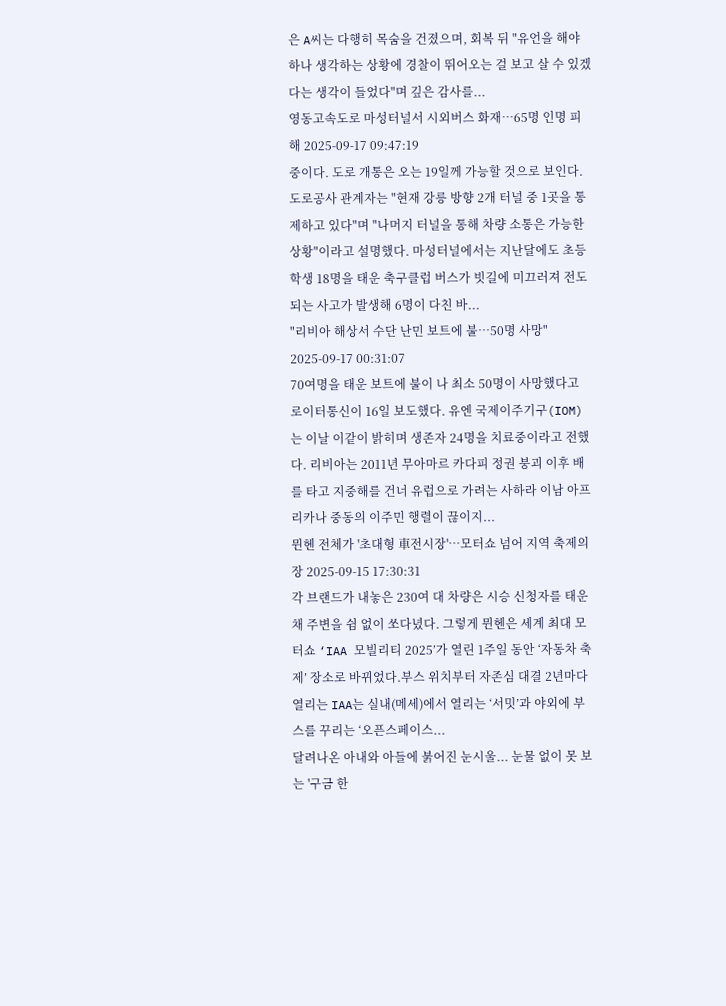은 A씨는 다행히 목숨을 건졌으며, 회복 뒤 "유언을 해야 하나 생각하는 상황에 경찰이 뛰어오는 걸 보고 살 수 있겠다는 생각이 들었다"며 깊은 감사를...
영동고속도로 마성터널서 시외버스 화재…65명 인명 피해 2025-09-17 09:47:19
중이다. 도로 개통은 오는 19일께 가능할 것으로 보인다. 도로공사 관계자는 "현재 강릉 방향 2개 터널 중 1곳을 통제하고 있다"며 "나머지 터널을 통해 차량 소통은 가능한 상황"이라고 설명했다. 마성터널에서는 지난달에도 초등학생 18명을 태운 축구클럽 버스가 빗길에 미끄러져 전도되는 사고가 발생해 6명이 다친 바...
"리비아 해상서 수단 난민 보트에 불…50명 사망" 2025-09-17 00:31:07
70여명을 태운 보트에 불이 나 최소 50명이 사망했다고 로이터통신이 16일 보도했다. 유엔 국제이주기구(IOM)는 이날 이같이 밝히며 생존자 24명을 치료중이라고 전했다. 리비아는 2011년 무아마르 카다피 정권 붕괴 이후 배를 타고 지중해를 건너 유럽으로 가려는 사하라 이남 아프리카나 중동의 이주민 행렬이 끊이지...
뮌헨 전체가 '초대형 車전시장'…모터쇼 넘어 지역 축제의 장 2025-09-15 17:30:31
각 브랜드가 내놓은 230여 대 차량은 시승 신청자를 태운 채 주변을 쉼 없이 쏘다녔다. 그렇게 뮌헨은 세계 최대 모터쇼 ‘IAA 모빌리티 2025’가 열린 1주일 동안 ‘자동차 축제’ 장소로 바뀌었다.부스 위치부터 자존심 대결 2년마다 열리는 IAA는 실내(메세)에서 열리는 ‘서밋’과 야외에 부스를 꾸리는 ‘오픈스페이스...
달려나온 아내와 아들에 붉어진 눈시울... 눈물 없이 못 보는 '구금 한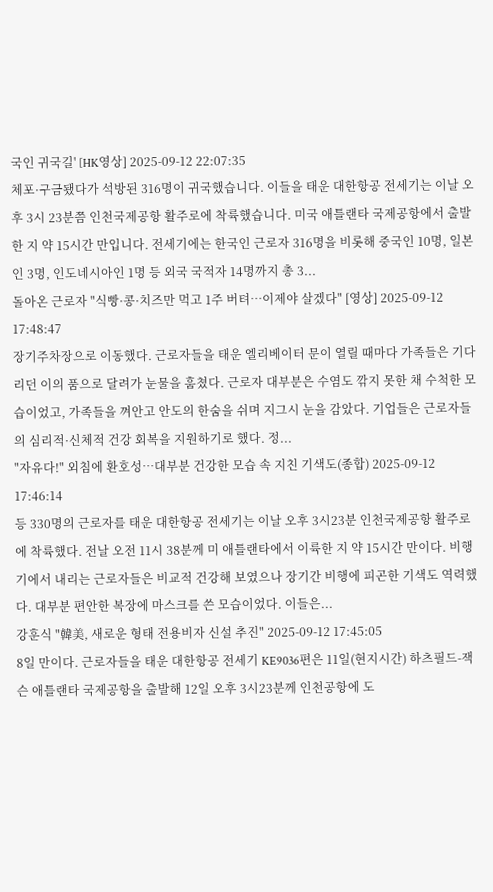국인 귀국길' [HK영상] 2025-09-12 22:07:35
체포·구금됐다가 석방된 316명이 귀국했습니다. 이들을 태운 대한항공 전세기는 이날 오후 3시 23분쯤 인천국제공항 활주로에 착륙했습니다. 미국 애틀랜타 국제공항에서 출발한 지 약 15시간 만입니다. 전세기에는 한국인 근로자 316명을 비롯해 중국인 10명, 일본인 3명, 인도네시아인 1명 등 외국 국적자 14명까지 총 3...
돌아온 근로자 "식빵·콩·치즈만 먹고 1주 버텨…이제야 살겠다" [영상] 2025-09-12 17:48:47
장기주차장으로 이동했다. 근로자들을 태운 엘리베이터 문이 열릴 때마다 가족들은 기다리던 이의 품으로 달려가 눈물을 훔쳤다. 근로자 대부분은 수염도 깎지 못한 채 수척한 모습이었고, 가족들을 껴안고 안도의 한숨을 쉬며 지그시 눈을 감았다. 기업들은 근로자들의 심리적·신체적 건강 회복을 지원하기로 했다. 정...
"자유다!" 외침에 환호성…대부분 건강한 모습 속 지친 기색도(종합) 2025-09-12 17:46:14
등 330명의 근로자를 태운 대한항공 전세기는 이날 오후 3시23분 인천국제공항 활주로에 착륙했다. 전날 오전 11시 38분께 미 애틀랜타에서 이륙한 지 약 15시간 만이다. 비행기에서 내리는 근로자들은 비교적 건강해 보였으나 장기간 비행에 피곤한 기색도 역력했다. 대부분 편안한 복장에 마스크를 쓴 모습이었다. 이들은...
강훈식 "韓美, 새로운 형태 전용비자 신설 추진" 2025-09-12 17:45:05
8일 만이다. 근로자들을 태운 대한항공 전세기 KE9036편은 11일(현지시간) 하츠필드-잭슨 애틀랜타 국제공항을 출발해 12일 오후 3시23분께 인천공항에 도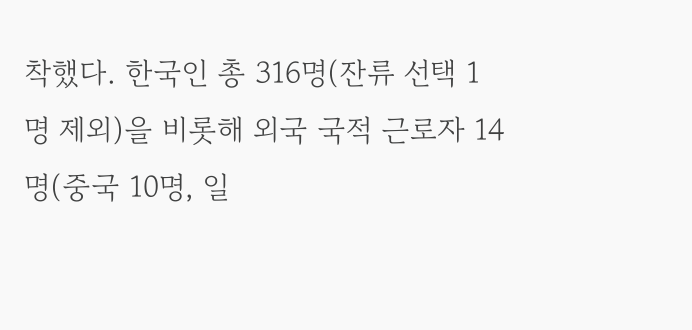착했다. 한국인 총 316명(잔류 선택 1명 제외)을 비롯해 외국 국적 근로자 14명(중국 10명, 일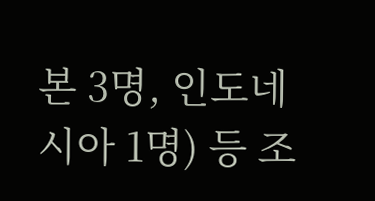본 3명, 인도네시아 1명) 등 조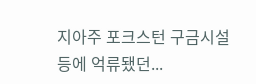지아주 포크스턴 구금시설 등에 억류됐던...